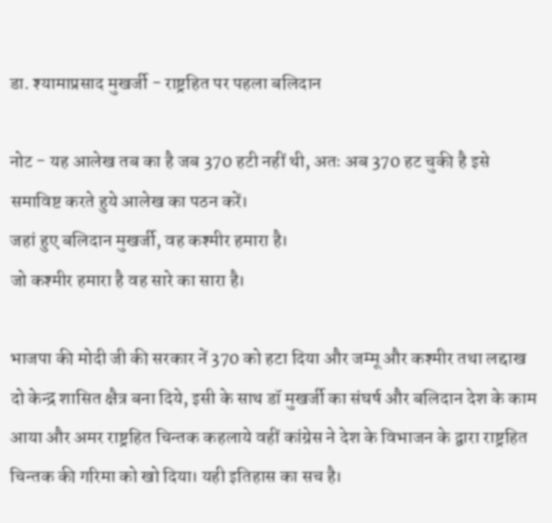डा. श्यामाप्रसाद मुखर्जी - राष्ट्रहित पर पहला बलिदान

नोट - यह आलेख तब का है जब 370 हटी नहीं थी, अतः अब 370 हट चुकी है इसे समाविष्ट करते हुये आलेख का पठन करें।
जहां हुए बलिदान मुखर्जी, वह कश्मीर हमारा है।
जो कश्मीर हमारा है वह सारे का सारा है।

भाजपा की मोदी जी की सरकार नें 370 को हटा दिया और जम्मू और कश्मीर तथा लद्दाख दो केन्द्र शासित क्षैत्र बना दिये, इसी के साथ डॉ मुखर्जी का संघर्ष और बलिदान देश के काम आया और अमर राष्ट्रहित चिन्तक कहलाये वहीं कांग्रेस ने देश के विभाजन के द्वारा राष्ट्रहित चिन्तक की गरिमा को खो दिया। यही इतिहास का सच है।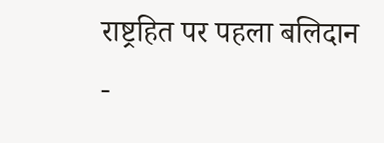राष्ट्रहित पर पहला बलिदान
-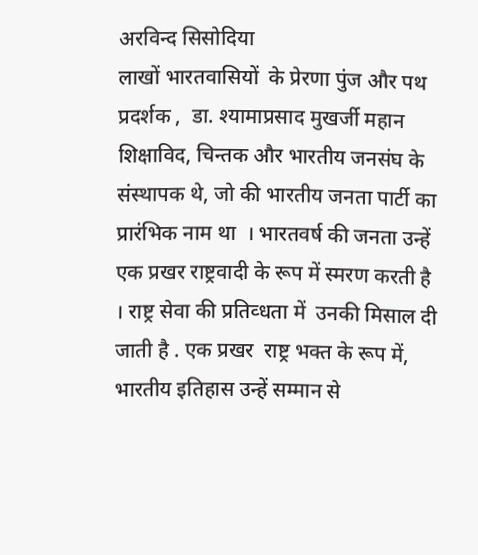अरविन्द सिसोदिया
लाखों भारतवासियों  के प्रेरणा पुंज और पथ प्रदर्शक ,  डा. श्यामाप्रसाद मुखर्जी महान शिक्षाविद, चिन्तक और भारतीय जनसंघ के संस्थापक थे, जो की भारतीय जनता पार्टी का प्रारंभिक नाम था  । भारतवर्ष की जनता उन्हें एक प्रखर राष्ट्रवादी के रूप में स्मरण करती है  । राष्ट्र सेवा की प्रतिव्धता में  उनकी मिसाल दी जाती है . एक प्रखर  राष्ट्र भक्त के रूप में, भारतीय इतिहास उन्हें सम्मान से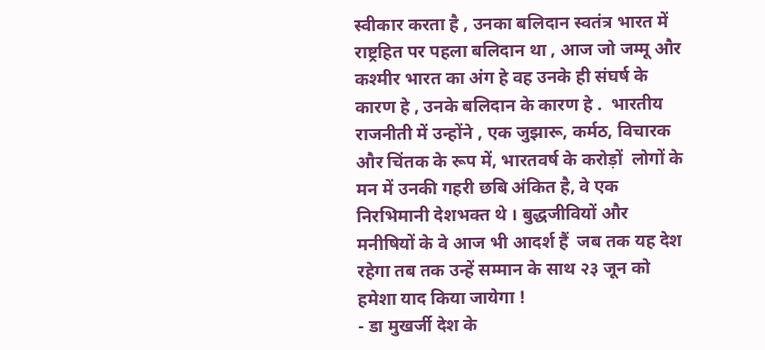स्वीकार करता है , उनका बलिदान स्वतंत्र भारत में राष्ट्रहित पर पहला बलिदान था , आज जो जम्मू और कश्मीर भारत का अंग हे वह उनके ही संघर्ष के कारण हे , उनके बलिदान के कारण हे .  भारतीय राजनीती में उन्होंने , एक जुझारू, कर्मठ, विचारक और चिंतक के रूप में, भारतवर्ष के करोड़ों  लोगों के मन में उनकी गहरी छबि अंकित है, वे एक निरभिमानी देशभक्त थे । बुद्धजीवियों और मनीषियों के वे आज भी आदर्श हैं  जब तक यह देश रहेगा तब तक उन्हें सम्मान के साथ २३ जून को हमेशा याद किया जायेगा !
- डा मुखर्जी देश के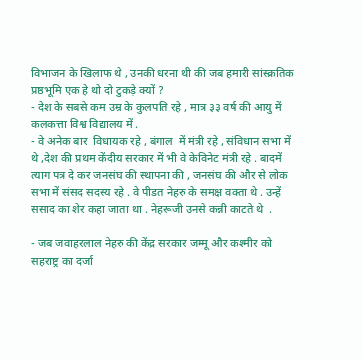विभाजन के खिलाफ थे , उनकी धरना थी की जब हमारी सांस्क्रतिक प्रष्ठभूमि एक हे थो दो टुकड़े क्यों ?
- देश के सबसे कम उम्र के कुलपति रहे , मात्र ३३ वर्ष की आयु में कलकत्ता विश्व विद्यालय में .
- वे अनेक बार  विधायक रहे , बंगाल  में मंत्री रहे , संविधान सभा में थे ,देश की प्रथम केंदीय सरकार में भी वे केविनेट मंत्री रहे . बादमें त्याग पत्र दे कर जनसंघ की स्थापना की , जनसंघ की और से लोक सभा में संसद सदस्य रहे . वे पीडत नेहरु के समक्ष वक्ता थे . उन्हें ससाद का शेर कहा जाता था . नेहरूजी उनसे कन्नी काटते थे  .

- जब जवाहरलाल नेहरु की केंद्र सरकार जम्मू और कश्मीर को सहराष्ट्र का दर्जा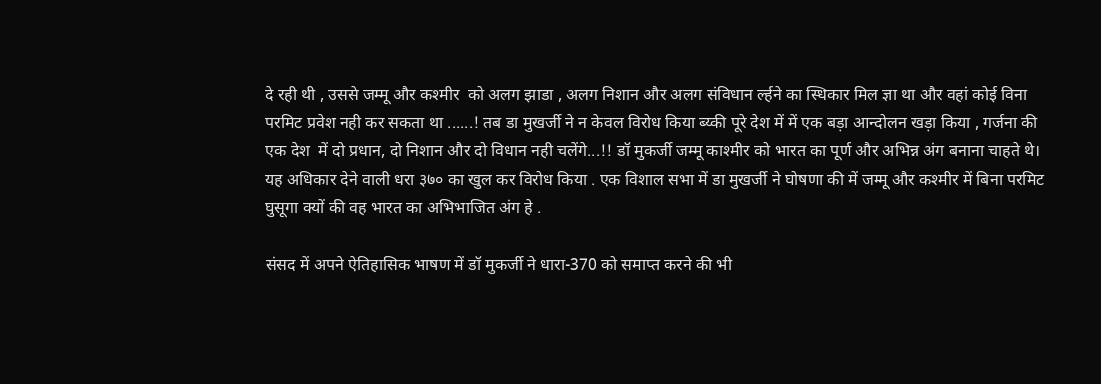दे रही थी , उससे जम्मू और कश्मीर  को अलग झाडा , अलग निशान और अलग संविधान र्ल्हने का स्धिकार मिल ज्ञा था और वहां कोई विना परमिट प्रवेश नही कर सकता था ......! तब डा मुखर्जी ने न केवल विरोध किया ब्य्की पूरे देश में में एक बड़ा आन्दोलन खड़ा किया , गर्जना की एक देश  में दो प्रधान, दो निशान और दो विधान नही चलेंगे...!! डॉ मुकर्जी जम्मू काश्मीर को भारत का पूर्ण और अभिन्न अंग बनाना चाहते थे। यह अधिकार देने वाली धरा ३७० का खुल कर विरोध किया . एक विशाल सभा में डा मुखर्जी ने घोषणा की में जम्मू और कश्मीर में बिना परमिट घुसूगा क्यों की वह भारत का अभिभाजित अंग हे .

संसद में अपने ऐतिहासिक भाषण में डॉ मुकर्जी ने धारा-370 को समाप्त करने की भी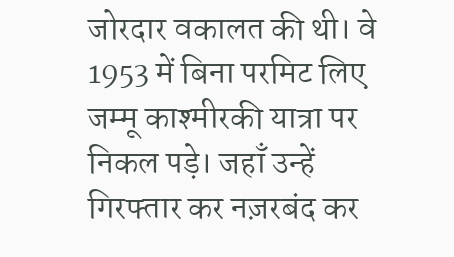जोरदार वकालत की थी। वे 1953 में बिना परमिट लिए जम्मू काश्मीरकी यात्रा पर निकल पड़े। जहाँ उन्हें गिरफ्तार कर नज़रबंद कर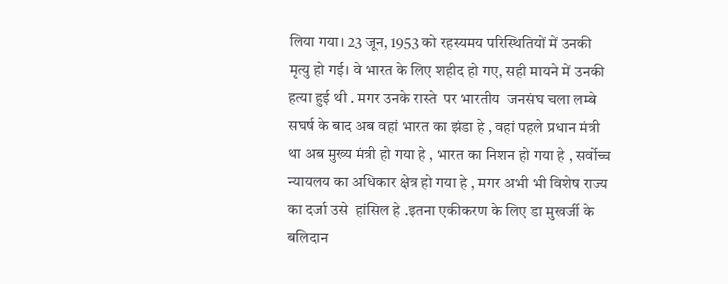लिया गया। 23 जून, 1953 को रहस्यमय परिस्थितियों में उनकी मृत्यु हो गई। वे भारत के लिए शहीद हो गए, सही मायने में उनकी हत्या हुई थी . मगर उनके रास्ते  पर भारतीय  जनसंघ चला लम्बे सघर्ष के बाद अब वहां भारत का झंडा हे , वहां पहले प्रधान मंत्री था अब मुख्य मंत्री हो गया हे , भारत का निशन हो गया हे , सर्वोच्च न्यायलय का अधिकार क्षेत्र हो गया हे , मगर अभी भी विशेष राज्य का दर्जा उसे  हांसिल हे .इतना एकीकरण के लिए डा मुखर्जी के बलिदान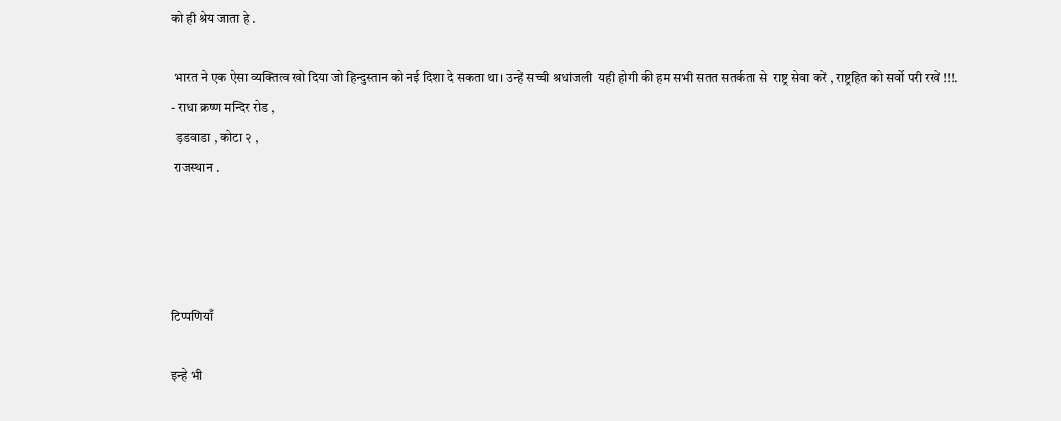को ही श्रेय जाता हे .

 भारत ने एक ऐसा व्यक्तित्व खो दिया जो हिन्दुस्तान को नई दिशा दे सकता था। उन्हें सच्ची श्रधांजली  यही होगी की हम सभी सतत सतर्कता से  राष्ट्र सेवा करें , राष्ट्रहित को सर्वो परी रखें !!!.
- राधा क्रष्ण मन्दिर रोड ,
  ड़डवाडा , कोटा २ ,
 राजस्थान .




टिप्पणियाँ

इन्हे भी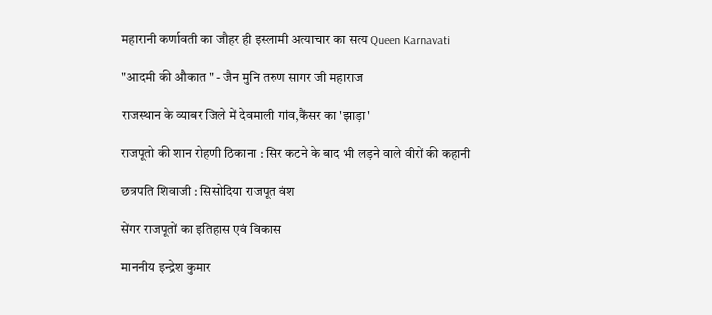महारानी कर्णावती का जौहर ही इस्लामी अत्याचार का सत्य Queen Karnavati

"आदमी की औकात " - जैन मुनि तरुण सागर जी महाराज

राजस्थान के व्याबर जिले में देवमाली गांव,कैंसर का 'झाड़ा'

राजपूतो की शान रोहणी ठिकाना : सिर कटने के बाद भी लड़ने वाले वीरों की कहानी

छत्रपति शिवाजी : सिसोदिया राजपूत वंश

सेंगर राजपूतों का इतिहास एवं विकास

माननीय इन्द्रेश कुमार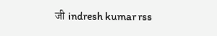जी indresh kumar rss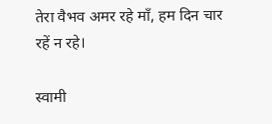तेरा वैभव अमर रहे माँ, हम दिन चार रहें न रहे।

स्वामी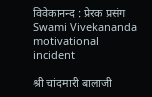विवेकानन्द : प्रेरक प्रसंग Swami Vivekananda motivational incident

श्री चांदमारी बालाजी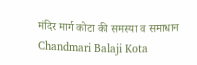मंदिर मार्ग कोटा की समस्या व समाधान Chandmari Balaji Kota